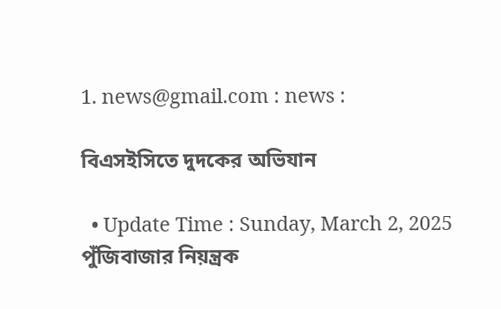1. news@gmail.com : news :

বিএসইসিতে দুদকের অভিযান

  • Update Time : Sunday, March 2, 2025
পুঁজিবাজার নিয়ন্ত্রক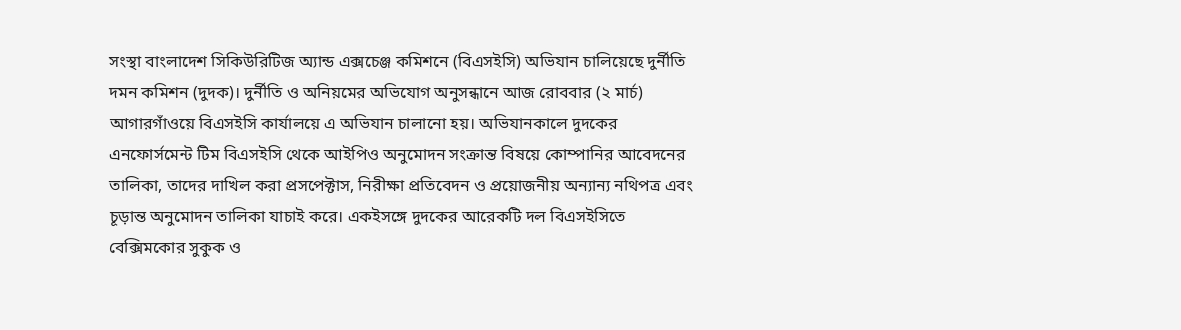সংস্থা বাংলাদেশ সিকিউরিটিজ অ্যান্ড এক্সচেঞ্জ কমিশনে (বিএসইসি) অভিযান চালিয়েছে দুর্নীতি দমন কমিশন (দুদক)। দুর্নীতি ও অনিয়মের অভিযোগ অনুসন্ধানে আজ রোববার (২ মার্চ) আগারগাঁওয়ে বিএসইসি কার্যালয়ে এ অভিযান চালানো হয়। অভিযানকালে দুদকের এনফোর্সমেন্ট টিম বিএসইসি থেকে আইপিও অনুমোদন সংক্রান্ত বিষয়ে কোম্পানির আবেদনের তালিকা, তাদের দাখিল করা প্রসপেক্টাস, নিরীক্ষা প্রতিবেদন ও প্রয়োজনীয় অন্যান্য নথিপত্র এবং চূড়ান্ত অনুমোদন তালিকা যাচাই করে। একইসঙ্গে দুদকের আরেকটি দল বিএসইসিতে বেক্সিমকোর সুকুক ও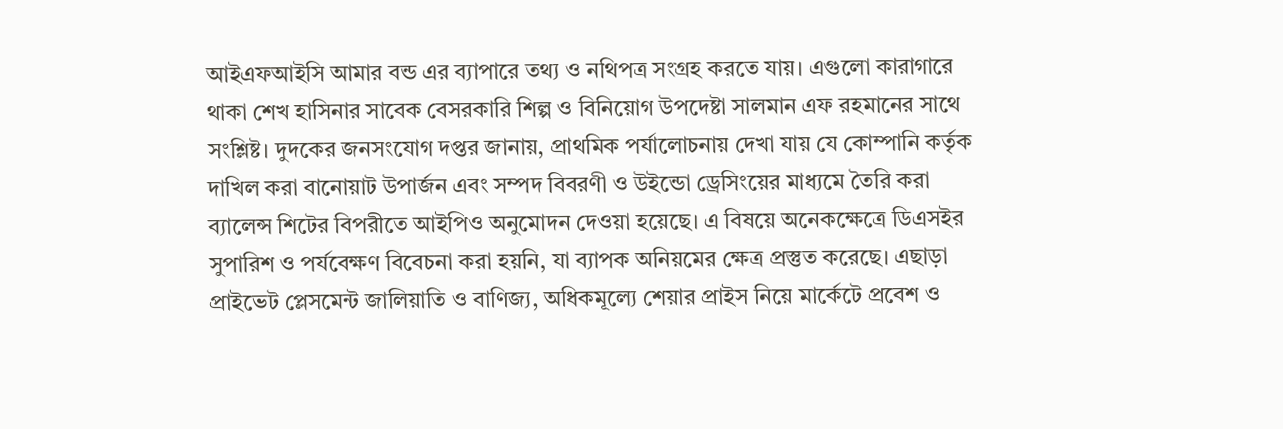আইএফআইসি আমার বন্ড এর ব্যাপারে তথ্য ও নথিপত্র সংগ্রহ করতে যায়। এগুলো কারাগারে থাকা শেখ হাসিনার সাবেক বেসরকারি শিল্প ও বিনিয়োগ উপদেষ্টা সালমান এফ রহমানের সাথে সংশ্লিষ্ট। দুদকের জনসংযোগ দপ্তর জানায়, প্রাথমিক পর্যালোচনায় দেখা যায় যে কোম্পানি কর্তৃক দাখিল করা বানোয়াট উপার্জন এবং সম্পদ বিবরণী ও উইন্ডো ড্রেসিংয়ের মাধ্যমে তৈরি করা ব্যালেন্স শিটের বিপরীতে আইপিও অনুমোদন দেওয়া হয়েছে। এ বিষয়ে অনেকক্ষেত্রে ডিএসইর সুপারিশ ও পর্যবেক্ষণ বিবেচনা করা হয়নি, যা ব্যাপক অনিয়মের ক্ষেত্র প্রস্তুত করেছে। এছাড়া প্রাইভেট প্লেসমেন্ট জালিয়াতি ও বাণিজ্য, অধিকমূল্যে শেয়ার প্রাইস নিয়ে মার্কেটে প্রবেশ ও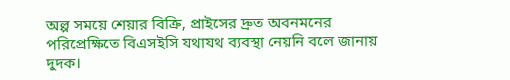অল্প সময়ে শেয়ার বিক্রি, প্রাইসের দ্রুত অবনমনের পরিপ্রেক্ষিতে বিএসইসি যথাযথ ব্যবস্থা নেয়নি বলে জানায় দুদক।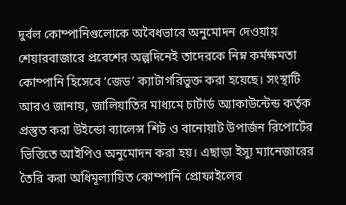দুর্বল কোম্পানিগুলোকে অবৈধভাবে অনুমোদন দেওয়ায় শেয়ারবাজারে প্রবেশের অল্পদিনেই তাদেরকে নিম্ন কর্মক্ষমতা কোম্পানি হিসেবে ‘জেড’ ক্যাটাগরিভুক্ত করা হয়েছে। সংস্থাটি আরও জানায়, জালিয়াতির মাধ্যমে চার্টার্ড অ্যাকাউন্টেন্ড কর্তৃক প্রস্তুত করা উইন্ডো ব্যালেন্স শিট ও বানোয়াট উপার্জন রিপোর্টের ভিত্তিতে আইপিও অনুমোদন করা হয়। এছাড়া ইস্যু ম্যানেজারের তৈরি করা অধিমূল্যায়িত কোম্পানি প্রোফাইলের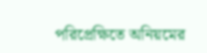পরিপ্রেক্ষিতে অনিয়মের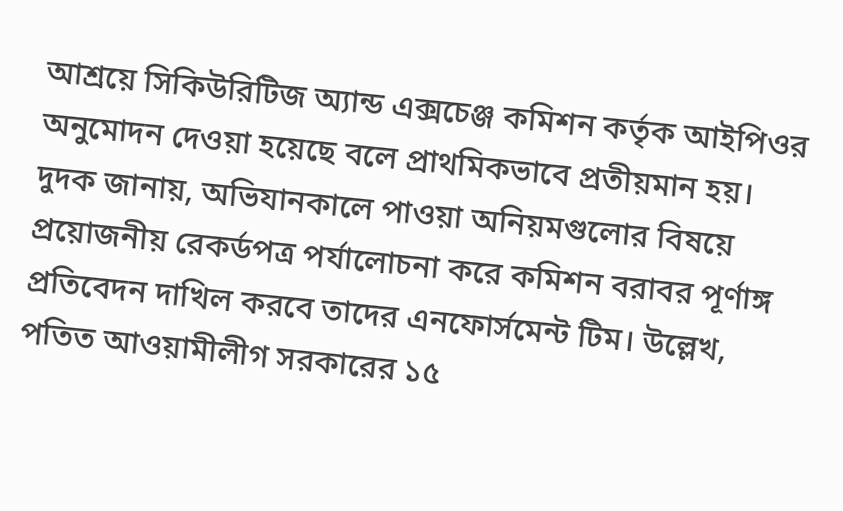আশ্রয়ে সিকিউরিটিজ অ্যান্ড এক্সচেঞ্জ কমিশন কর্তৃক আইপিওর অনুমোদন দেওয়া হয়েছে বলে প্রাথমিকভাবে প্রতীয়মান হয়। দুদক জানায়, অভিযানকালে পাওয়া অনিয়মগুলোর বিষয়ে প্রয়োজনীয় রেকর্ডপত্র পর্যালোচনা করে কমিশন বরাবর পূর্ণাঙ্গ প্রতিবেদন দাখিল করবে তাদের এনফোর্সমেন্ট টিম। উল্লেখ, পতিত আওয়ামীলীগ সরকারের ১৫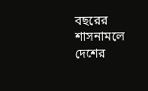বছরের শাসনামলে দেশের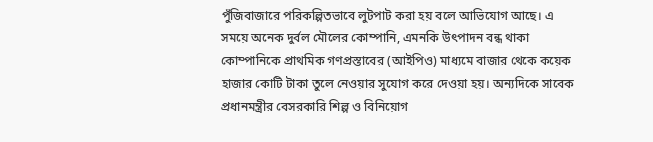পুঁজিবাজারে পরিকল্পিতভাবে লুটপাট করা হয় বলে আভিযোগ আছে। এ সময়ে অনেক দুর্বল মৌলের কোম্পানি, এমনকি উৎপাদন বন্ধ থাকা কোম্পানিকে প্রাথমিক গণপ্রস্তাবের (আইপিও) মাধ্যমে বাজার থেকে কয়েক হাজার কোটি টাকা তুলে নেওয়ার সুযোগ করে দেওয়া হয়। অন্যদিকে সাবেক প্রধানমন্ত্রীর বেসরকারি শিল্প ও বিনিয়োগ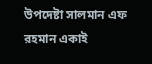উপদেষ্টা সালমান এফ রহমান একাই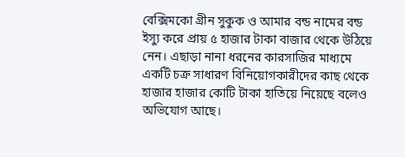বেক্সিমকো গ্রীন সুকুক ও আমার বন্ড নামের বন্ড ইস্যু করে প্রায় ৫ হাজার টাকা বাজার থেকে উঠিয়ে নেন। এছাড়া নানা ধরনের কারসাজির মাধ্যমে একটি চক্র সাধারণ বিনিয়োগকারীদের কাছ থেকে হাজার হাজার কোটি টাকা হাতিয়ে নিয়েছে বলেও অভিযোগ আছে।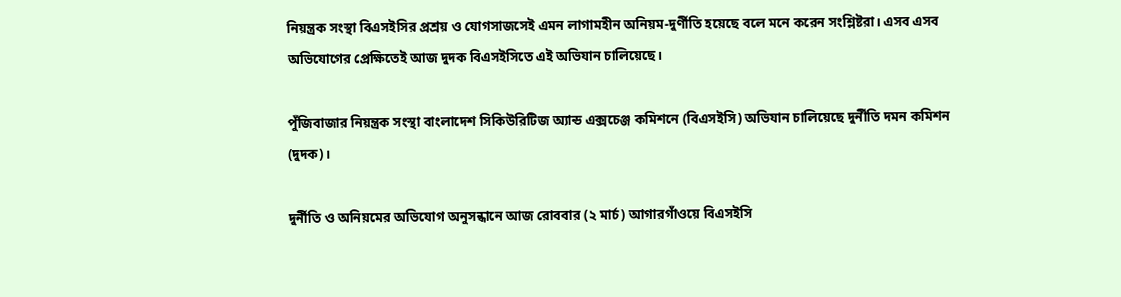নিয়ন্ত্রক সংস্থা বিএসইসির প্রশ্রয় ও যোগসাজসেই এমন লাগামহীন অনিয়ম-দুর্ণীতি হয়েছে বলে মনে করেন সংশ্লিষ্টরা। এসব এসব অভিযোগের প্রেক্ষিতেই আজ দুদক বিএসইসিতে এই অভিযান চালিয়েছে।

পুঁজিবাজার নিয়ন্ত্রক সংস্থা বাংলাদেশ সিকিউরিটিজ অ্যান্ড এক্সচেঞ্জ কমিশনে (বিএসইসি) অভিযান চালিয়েছে দুর্নীতি দমন কমিশন (দুদক)।

দুর্নীতি ও অনিয়মের অভিযোগ অনুসন্ধানে আজ রোববার (২ মার্চ) আগারগাঁওয়ে বিএসইসি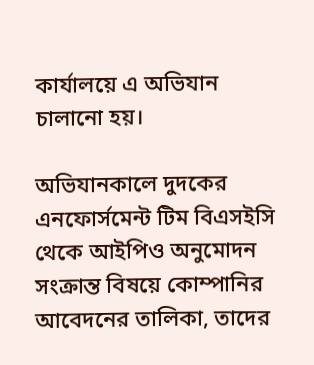কার্যালয়ে এ অভিযান চালানো হয়।

অভিযানকালে দুদকের এনফোর্সমেন্ট টিম বিএসইসি থেকে আইপিও অনুমোদন সংক্রান্ত বিষয়ে কোম্পানির আবেদনের তালিকা, তাদের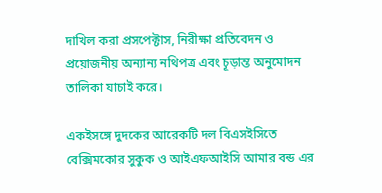দাখিল করা প্রসপেক্টাস, নিরীক্ষা প্রতিবেদন ও প্রয়োজনীয় অন্যান্য নথিপত্র এবং চূড়ান্ত অনুমোদন তালিকা যাচাই করে।

একইসঙ্গে দুদকের আরেকটি দল বিএসইসিতে বেক্সিমকোর সুকুক ও আইএফআইসি আমার বন্ড এর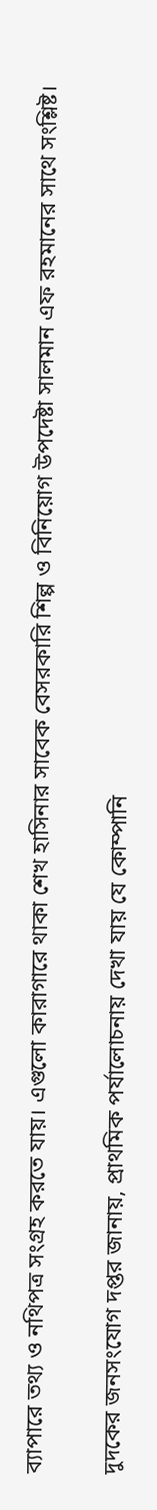ব্যাপারে তথ্য ও নথিপত্র সংগ্রহ করতে যায়। এগুলো কারাগারে থাকা শেখ হাসিনার সাবেক বেসরকারি শিল্প ও বিনিয়োগ উপদেষ্টা সালমান এফ রহমানের সাথে সংশ্লিষ্ট।

দুদকের জনসংযোগ দপ্তর জানায়, প্রাথমিক পর্যালোচনায় দেখা যায় যে কোম্পানি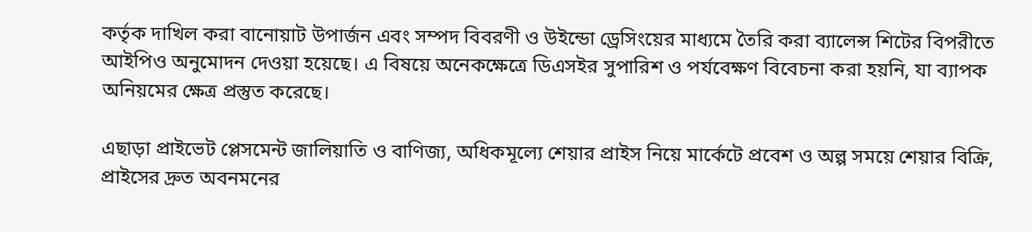কর্তৃক দাখিল করা বানোয়াট উপার্জন এবং সম্পদ বিবরণী ও উইন্ডো ড্রেসিংয়ের মাধ্যমে তৈরি করা ব্যালেন্স শিটের বিপরীতে আইপিও অনুমোদন দেওয়া হয়েছে। এ বিষয়ে অনেকক্ষেত্রে ডিএসইর সুপারিশ ও পর্যবেক্ষণ বিবেচনা করা হয়নি, যা ব্যাপক অনিয়মের ক্ষেত্র প্রস্তুত করেছে।

এছাড়া প্রাইভেট প্লেসমেন্ট জালিয়াতি ও বাণিজ্য, অধিকমূল্যে শেয়ার প্রাইস নিয়ে মার্কেটে প্রবেশ ও অল্প সময়ে শেয়ার বিক্রি, প্রাইসের দ্রুত অবনমনের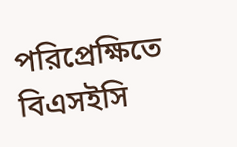পরিপ্রেক্ষিতে বিএসইসি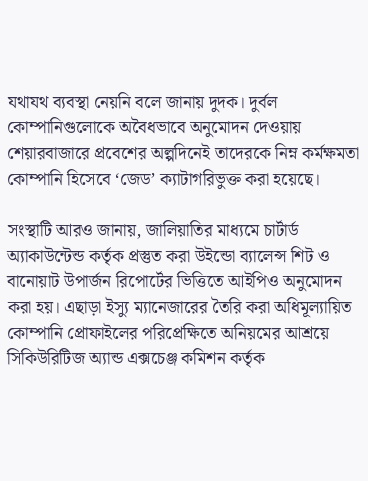যথাযথ ব্যবস্থা নেয়নি বলে জানায় দুদক। দুর্বল কোম্পানিগুলোকে অবৈধভাবে অনুমোদন দেওয়ায় শেয়ারবাজারে প্রবেশের অল্পদিনেই তাদেরকে নিম্ন কর্মক্ষমতা কোম্পানি হিসেবে ‘জেড’ ক্যাটাগরিভুক্ত করা হয়েছে।

সংস্থাটি আরও জানায়, জালিয়াতির মাধ্যমে চার্টার্ড অ্যাকাউন্টেন্ড কর্তৃক প্রস্তুত করা উইন্ডো ব্যালেন্স শিট ও বানোয়াট উপার্জন রিপোর্টের ভিত্তিতে আইপিও অনুমোদন করা হয়। এছাড়া ইস্যু ম্যানেজারের তৈরি করা অধিমূল্যায়িত কোম্পানি প্রোফাইলের পরিপ্রেক্ষিতে অনিয়মের আশ্রয়ে সিকিউরিটিজ অ্যান্ড এক্সচেঞ্জ কমিশন কর্তৃক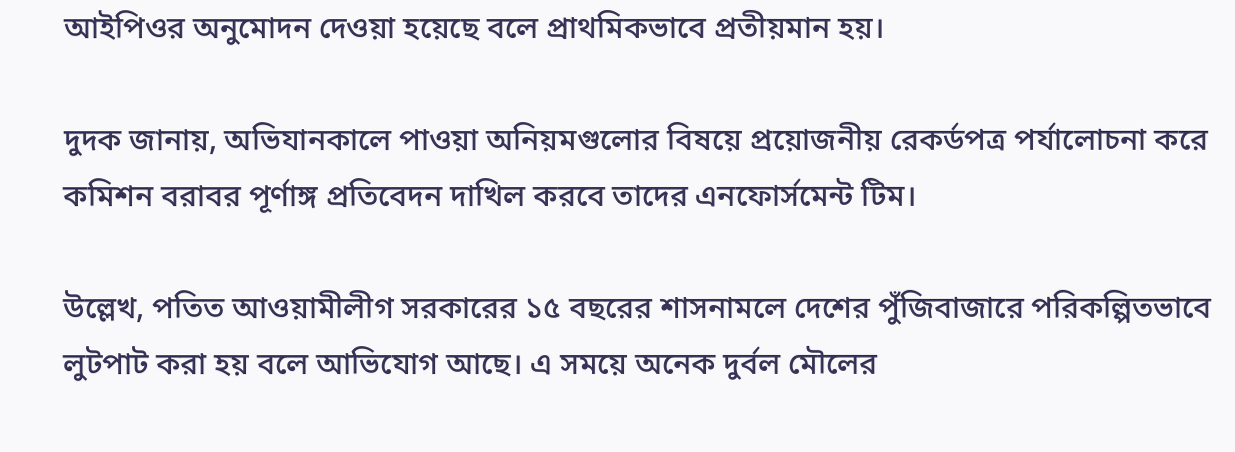আইপিওর অনুমোদন দেওয়া হয়েছে বলে প্রাথমিকভাবে প্রতীয়মান হয়।

দুদক জানায়, অভিযানকালে পাওয়া অনিয়মগুলোর বিষয়ে প্রয়োজনীয় রেকর্ডপত্র পর্যালোচনা করে কমিশন বরাবর পূর্ণাঙ্গ প্রতিবেদন দাখিল করবে তাদের এনফোর্সমেন্ট টিম।

উল্লেখ, পতিত আওয়ামীলীগ সরকারের ১৫ বছরের শাসনামলে দেশের পুঁজিবাজারে পরিকল্পিতভাবে লুটপাট করা হয় বলে আভিযোগ আছে। এ সময়ে অনেক দুর্বল মৌলের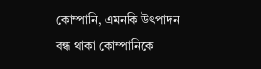কোম্পানি, এমনকি উৎপাদন বন্ধ থাকা কোম্পানিকে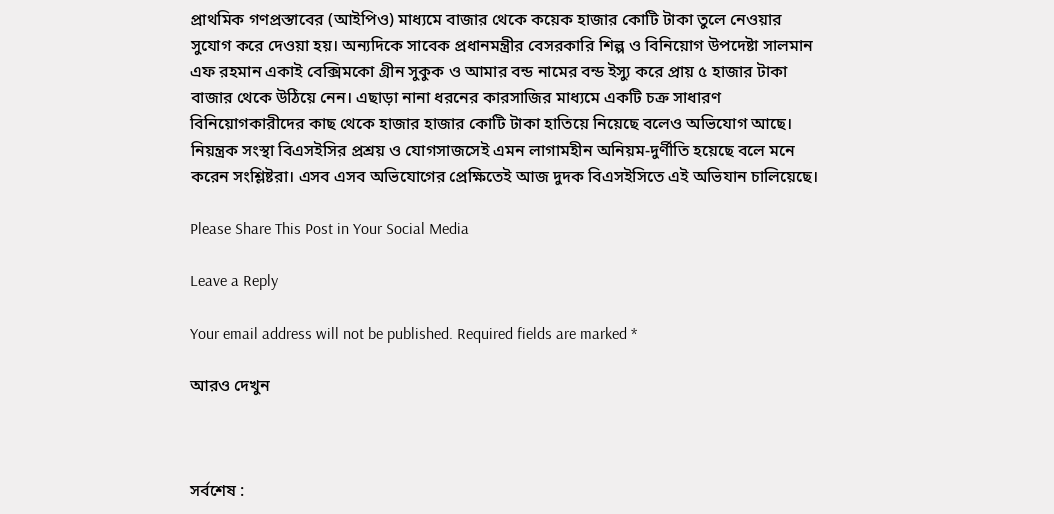প্রাথমিক গণপ্রস্তাবের (আইপিও) মাধ্যমে বাজার থেকে কয়েক হাজার কোটি টাকা তুলে নেওয়ার সুযোগ করে দেওয়া হয়। অন্যদিকে সাবেক প্রধানমন্ত্রীর বেসরকারি শিল্প ও বিনিয়োগ উপদেষ্টা সালমান এফ রহমান একাই বেক্সিমকো গ্রীন সুকুক ও আমার বন্ড নামের বন্ড ইস্যু করে প্রায় ৫ হাজার টাকা বাজার থেকে উঠিয়ে নেন। এছাড়া নানা ধরনের কারসাজির মাধ্যমে একটি চক্র সাধারণ বিনিয়োগকারীদের কাছ থেকে হাজার হাজার কোটি টাকা হাতিয়ে নিয়েছে বলেও অভিযোগ আছে। নিয়ন্ত্রক সংস্থা বিএসইসির প্রশ্রয় ও যোগসাজসেই এমন লাগামহীন অনিয়ম-দুর্ণীতি হয়েছে বলে মনে করেন সংশ্লিষ্টরা। এসব এসব অভিযোগের প্রেক্ষিতেই আজ দুদক বিএসইসিতে এই অভিযান চালিয়েছে।

Please Share This Post in Your Social Media

Leave a Reply

Your email address will not be published. Required fields are marked *

আরও দেখুন



সর্বশেষ :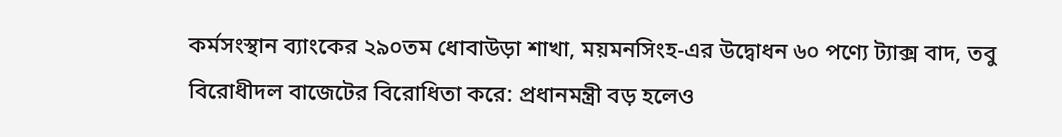কর্মসংস্থান ব্যাংকের ২৯০তম ধোবাউড়া শাখা, ময়মনসিংহ-এর উদ্বোধন ৬০ পণ্যে ট্যাক্স বাদ, তবু বিরোধীদল বাজেটের বিরোধিতা করে: প্রধানমন্ত্রী বড় হলেও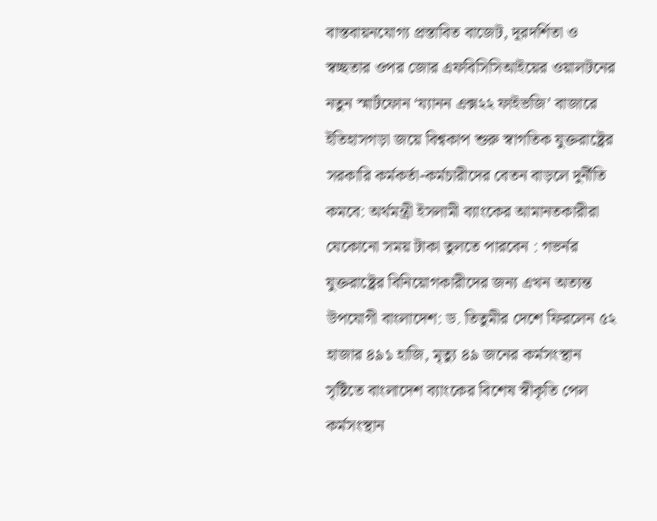বাস্তবায়নযোগ্য প্রস্তাবিত বাজেট, দূরদর্শিতা ও স্বচ্ছতার ওপর জোর এফবিসিসিআইয়ের ওয়ালটনের নতুন স্মার্টফোন ‘য্যানন এক্স২২ ফাইভজি’ বাজারে ইতিহাসগড়া জয়ে বিশ্বকাপ শুরু স্বাগতিক যুক্তরাষ্ট্রের সরকারি কর্মকর্তা-কর্মচারীদের বেতন বাড়লে দুর্নীতি কমবে: অর্থমন্ত্রী ইসলামী ব্যাংকের আমানতকারীরা যেকোনো সময় টাকা তুলতে পারবেন : গভর্নর যুক্তরাষ্ট্রের বিনিয়োগকারীদের জন্য এখন অত্যন্ত উপযোগী বাংলাদেশ: ড. তিতুমীর দেশে ফিরলেন ৫২ হাজার ৪৯১ হাজি, মৃত্যু ৪৯ জনের কর্মসংস্থান সৃষ্টিতে বাংলাদেশ ব্যাংকের বিশেষ স্বীকৃতি পেল কর্মসংস্থান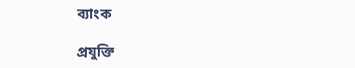ব্যাংক

প্রযুক্তি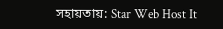সহায়তায়: Star Web Host It